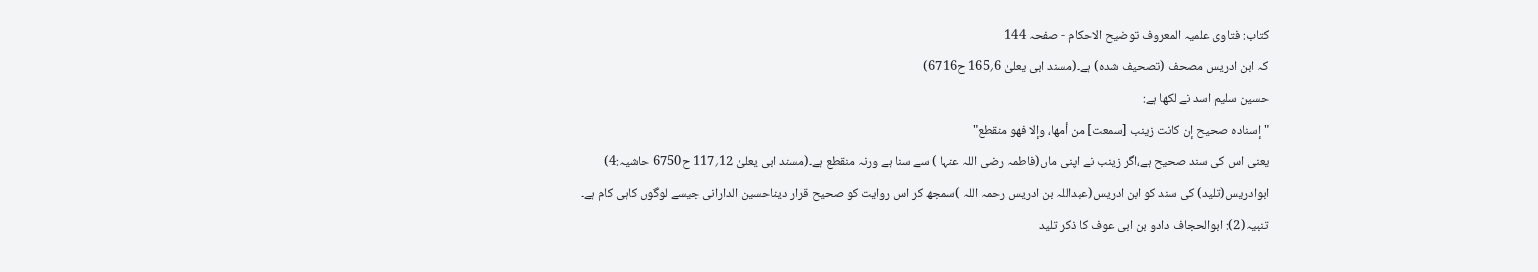کتاب: فتاوی علمیہ المعروف توضیح الاحکام - صفحہ 144
کہ ابن ادریس مصحف (تصحیف شدہ) ہے۔(مسند ابی یعلیٰ 6؍165 ح6716)
حسین سلیم اسد نے لکھا ہے:
"إسناده صحيح إن كانت زينب [سمعت] من أمها، وإلا فهو منقطع"
یعنی اس کی سند صحیح ہے،اگر زینب نے اپنی ماں(فاطمہ رضی اللہ عنہا ) سے سنا ہے ورنہ منقطع ہے۔(مسند ابی یعلیٰ 12؍117 ح6750 حاشیہ:4)
ابوادریس(تلید) کی سند کو ابن ادریس(عبداللہ بن ادریس رحمہ اللہ )سمجھ کر اس روایت کو صحیح قرار دیناحسین الدارانی جیسے لوگوں کاہی کام ہے۔
تنبیہ(2): ابوالحجاف دادو بن ابی عوف کا ذکر تلید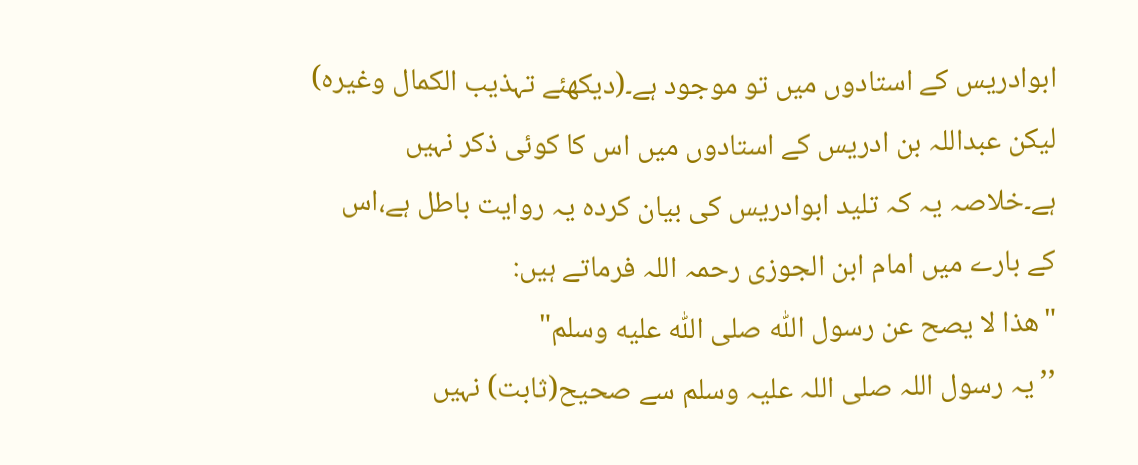ابوادریس کے استادوں میں تو موجود ہے۔(دیکھئے تہذیب الکمال وغیرہ)
لیکن عبداللہ بن ادریس کے استادوں میں اس کا کوئی ذکر نہیں ہے۔خلاصہ یہ کہ تلید ابوادریس کی بیان کردہ یہ روایت باطل ہے،اس کے بارے میں امام ابن الجوزی رحمہ اللہ فرماتے ہیں:
"هذا لا يصح عن رسول اللّٰه صلى اللّٰه عليه وسلم"
’’یہ رسول اللہ صلی اللہ علیہ وسلم سے صحیح(ثابت) نہیں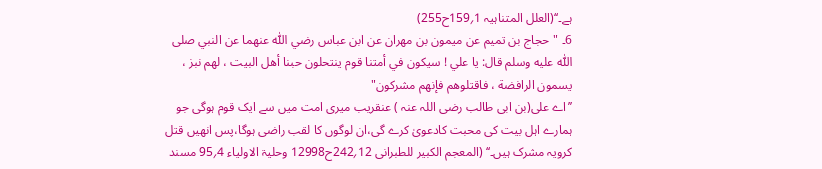ہے۔‘‘(العلل المتناہیہ 1؍159ح255)
6۔ "حجاج بن تميم عن ميمون بن مهران عن ابن عباس رضي اللّٰه عنهما عن النبي صلى اللّٰه عليه وسلم قال: يا علي ! سيكون في أمتنا قوم ينتحلون حبنا أهل البيت ، لهم نبز ، يسمون الرافضة ، فاقتلوهم فإنهم مشركون"
’’اے علی(بن ابی طالب رضی اللہ عنہ ) عنقریب میری امت میں سے ایک قوم ہوگی جو ہمارے اہل بیت کی محبت کادعویٰ کرے گی،ان لوگوں کا لقب راضی ہوگا،پس انھیں قتل کرویہ مشرک ہیں۔‘‘ (المعجم الکبیر للطبرانی 12؍242ح12998 وحلیۃ الاولیاء 4؍95 مسند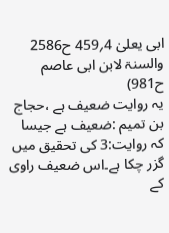ابی یعلیٰ 4؍459 ح2586 والسنۃ لابن ابی عاصم ح981)
یہ روایت ضعیف ہے ،حجاج بن تمیم :ضعیف ہے جیسا کہ روایت:3 کی تحقیق میں گزر چکا ہے۔اس ضعیف راوی کے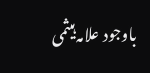باوجود علامہ ہیثمی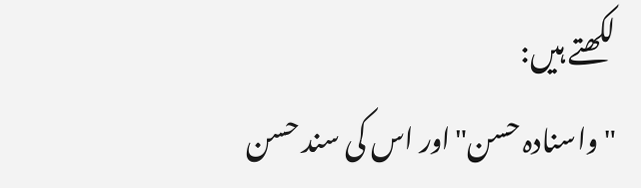لکھتے ہیں:
"واسنادہ حسن"اور اس کی سند حسن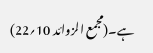ہے۔(مجمع الزوائد 10؍22)